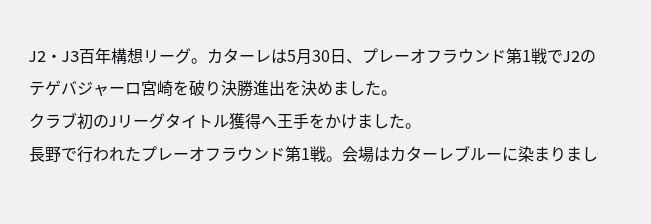J2・J3百年構想リーグ。カターレは5月30日、プレーオフラウンド第1戦でJ2のテゲバジャーロ宮崎を破り決勝進出を決めました。
クラブ初のJリーグタイトル獲得へ王手をかけました。
長野で行われたプレーオフラウンド第1戦。会場はカターレブルーに染まりまし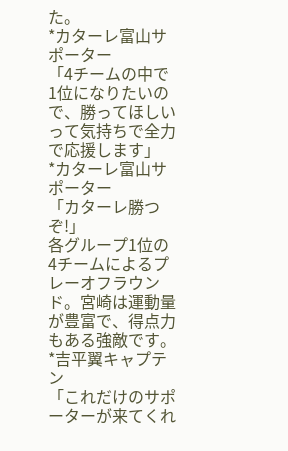た。
*カターレ富山サポーター
「4チームの中で1位になりたいので、勝ってほしいって気持ちで全力で応援します」
*カターレ富山サポーター
「カターレ勝つぞ!」
各グループ1位の4チームによるプレーオフラウンド。宮崎は運動量が豊富で、得点力もある強敵です。
*吉平翼キャプテン
「これだけのサポーターが来てくれ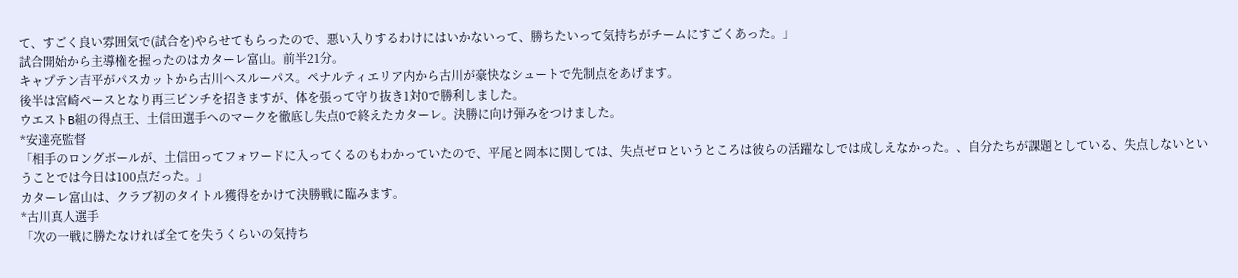て、すごく良い雰囲気で(試合を)やらせてもらったので、悪い入りするわけにはいかないって、勝ちたいって気持ちがチームにすごくあった。」
試合開始から主導権を握ったのはカターレ富山。前半21分。
キャプテン吉平がパスカットから古川へスルーパス。ペナルティエリア内から古川が豪快なシュートで先制点をあげます。
後半は宮崎ペースとなり再三ピンチを招きますが、体を張って守り抜き1対0で勝利しました。
ウエストB組の得点王、土信田選手へのマークを徹底し失点0で終えたカターレ。決勝に向け弾みをつけました。
*安達亮監督
「相手のロングボールが、土信田ってフォワードに入ってくるのもわかっていたので、平尾と岡本に関しては、失点ゼロというところは彼らの活躍なしでは成しえなかった。、自分たちが課題としている、失点しないということでは今日は100点だった。」
カターレ富山は、クラブ初のタイトル獲得をかけて決勝戦に臨みます。
*古川真人選手
「次の一戦に勝たなければ全てを失うくらいの気持ち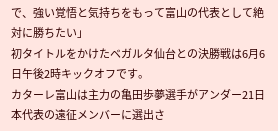で、強い覚悟と気持ちをもって富山の代表として絶対に勝ちたい」
初タイトルをかけたベガルタ仙台との決勝戦は6月6日午後2時キックオフです。
カターレ富山は主力の亀田歩夢選手がアンダー21日本代表の遠征メンバーに選出さ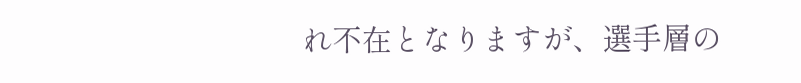れ不在となりますが、選手層の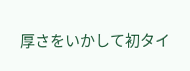厚さをいかして初タイ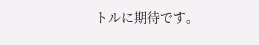トルに期待です。